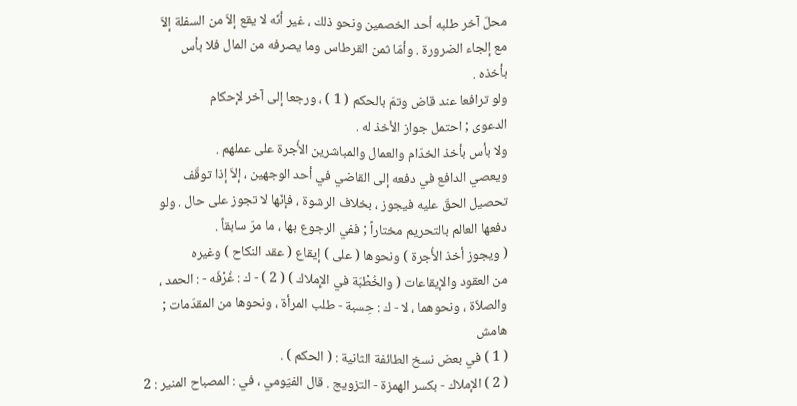محلّ آخر طلبه أحد الخصمين ونحو ذلك ، غير أنّه لا يقع إلاّ من السفلة إلاّ
مع إلجاء الضرورة . وأمّا ثمن القرطاس وما يصرفه من المال فلا بأس
بأخذه .
ولو ترافعا عند قاض وتمّ بالحكم ( 1 ) ، ورجعا إلى آخر لإحكام
الدعوى ; احتمل جواز الأخذ له .
ولا بأس بأخذ الخدّام والعمال والمباشرين الأُجرة على عملهم .
ويعصي الدافع في دفعه إلى القاضي في أحد الوجهين ، إلاّ إذا توقّف
تحصيل الحقّ عليه فيجوز ، بخلاف الرشوة ، فإنّها لا تجوز على حال . ولو
دفعها العالم بالتحريم مختاراً ; ففي الرجوع بها ، ما مرّ سابقاً .
( ويجوز أخذ الأُجرة ) ونحوها ( على ) إيقاع ( عقد النكاح ) وغيره
من العقود والإيقاعات ( والخُطْبَة في الإِملاك ) ( 2 ) - ك : غُرْفَه - : الحمد ،
والصلاّة ، ونحوهما ، لا - ك : حِسبة - طلب المرأة ، ونحوها من المقدّمات ;
هامش
( 1 ) في بعض نسخ الطائفة الثانية : ( الحكم ) .
( 2 ) الإملاك - بكسر الهمزة - التزويج . قال الفيّومي ، في : المصباح المنير : 2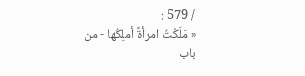/ 579 :
« مَلَكْتُ امرأةً أملِكُها - من باب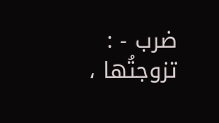ضرب - : تزوجتُها ،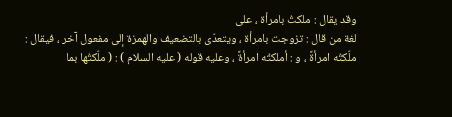وقد يقال : ملكتُ بامرأة ، على
لغة من قال : تزوجت بامرأة ، ويتعدّى بالتضعيف والهمزة إلى مفعول آخر ، فيقال :
ملّكتُه امرأةً ، و : أملكتُه امرأةً ، وعليه قوله ( عليه السلام ) : ( ملّكتُها بما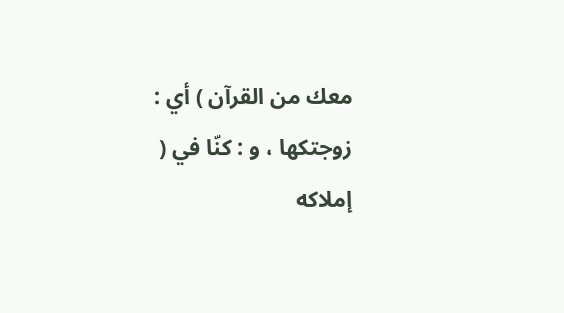معك من القرآن ) أي :
زوجتكها ، و : كنّا في ( إملاكه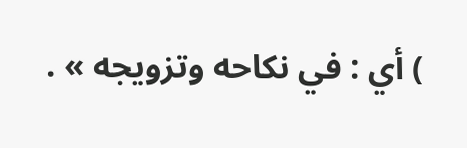) أي : في نكاحه وتزويجه » .